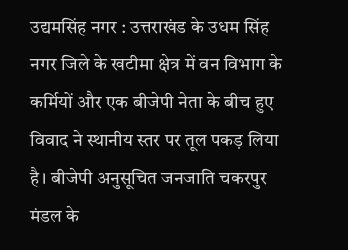उद्यमसिंह नगर : उत्तराखंड के उधम सिंह नगर जिले के खटीमा क्षेत्र में वन विभाग के कर्मियों और एक बीजेपी नेता के बीच हुए विवाद ने स्थानीय स्तर पर तूल पकड़ लिया है। बीजेपी अनुसूचित जनजाति चकरपुर मंडल के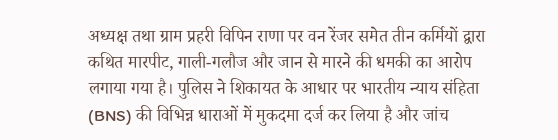अध्यक्ष तथा ग्राम प्रहरी विपिन राणा पर वन रेंजर समेत तीन कर्मियों द्वारा कथित मारपीट, गाली-गलौज और जान से मारने की धमकी का आरोप लगाया गया है। पुलिस ने शिकायत के आधार पर भारतीय न्याय संहिता (BNS) की विभिन्न धाराओं में मुकदमा दर्ज कर लिया है और जांच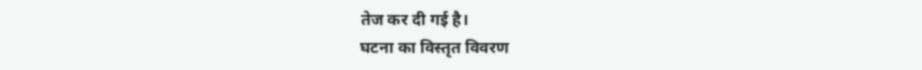तेज कर दी गई है।
घटना का विस्तृत विवरण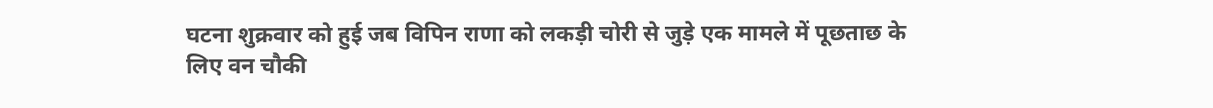घटना शुक्रवार को हुई जब विपिन राणा को लकड़ी चोरी से जुड़े एक मामले में पूछताछ के लिए वन चौकी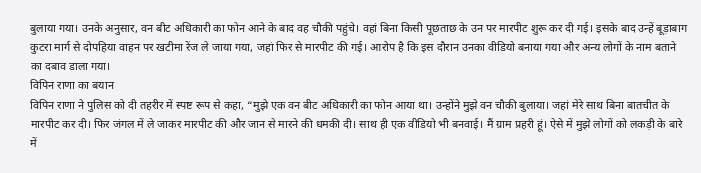बुलाया गया। उनके अनुसार, वन बीट अधिकारी का फोन आने के बाद वह चौकी पहुंचे। वहां बिना किसी पूछताछ के उन पर मारपीट शुरू कर दी गई। इसके बाद उन्हें बूड़ाबाग कुटरा मार्ग से दोपहिया वाहन पर खटीमा रेंज ले जाया गया, जहां फिर से मारपीट की गई। आरोप है कि इस दौरान उनका वीडियो बनाया गया और अन्य लोगों के नाम बताने का दबाव डाला गया।
विपिन राणा का बयान
विपिन राणा ने पुलिस को दी तहरीर में स्पष्ट रूप से कहा, “मुझे एक वन बीट अधिकारी का फोन आया था। उन्होंने मुझे वन चौकी बुलाया। जहां मेरे साथ बिना बातचीत के मारपीट कर दी। फिर जंगल में ले जाकर मारपीट की और जान से मारने की धमकी दी। साथ ही एक वीडियो भी बनवाई। मैं ग्राम प्रहरी हूं। ऐसे में मुझे लोगों को लकड़ी के बारे में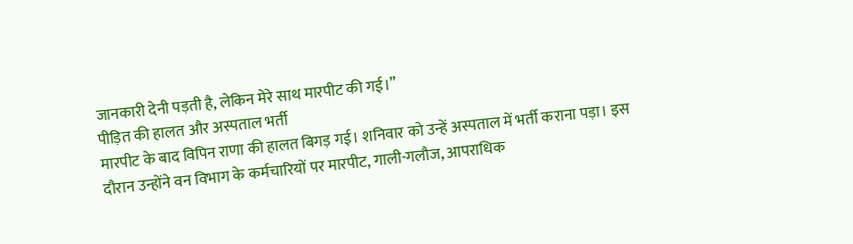जानकारी देनी पड़ती है, लेकिन मेरे साथ मारपीट की गई।”
पीड़ित की हालत और अस्पताल भर्ती
मारपीट के बाद विपिन राणा की हालत बिगड़ गई। शनिवार को उन्हें अस्पताल में भर्ती कराना पड़ा। इस दौरान उन्होंने वन विभाग के कर्मचारियों पर मारपीट, गाली-गलौज, आपराधिक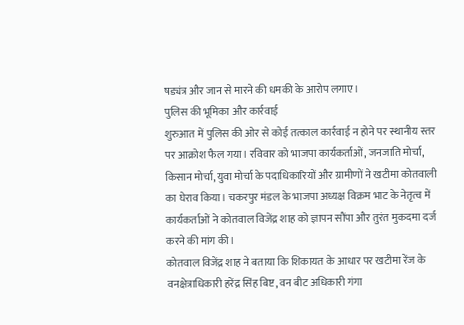षड्यंत्र और जान से मारने की धमकी के आरोप लगाए।
पुलिस की भूमिका और कार्रवाई
शुरुआत में पुलिस की ओर से कोई तत्काल कार्रवाई न होने पर स्थानीय स्तर पर आक्रोश फैल गया। रविवार को भाजपा कार्यकर्ताओं, जनजाति मोर्चा, किसान मोर्चा, युवा मोर्चा के पदाधिकारियों और ग्रामीणों ने खटीमा कोतवाली का घेराव किया। चकरपुर मंडल के भाजपा अध्यक्ष विक्रम भाट के नेतृत्व में कार्यकर्ताओं ने कोतवाल विजेंद्र शाह को ज्ञापन सौंपा और तुरंत मुकदमा दर्ज करने की मांग की।
कोतवाल विजेंद्र शाह ने बताया कि शिकायत के आधार पर खटीमा रेंज के वनक्षेत्राधिकारी हरेंद्र सिंह बिष्ट, वन बीट अधिकारी गंगा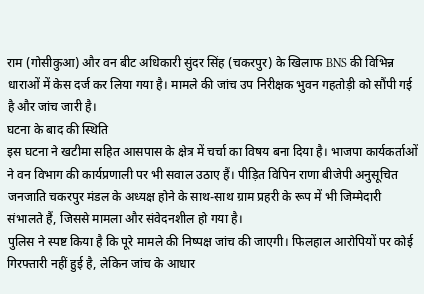राम (गोसीकुआ) और वन बीट अधिकारी सुंदर सिंह (चकरपुर) के खिलाफ BNS की विभिन्न धाराओं में केस दर्ज कर लिया गया है। मामले की जांच उप निरीक्षक भुवन गहतोड़ी को सौंपी गई है और जांच जारी है।
घटना के बाद की स्थिति
इस घटना ने खटीमा सहित आसपास के क्षेत्र में चर्चा का विषय बना दिया है। भाजपा कार्यकर्ताओं ने वन विभाग की कार्यप्रणाली पर भी सवाल उठाए हैं। पीड़ित विपिन राणा बीजेपी अनुसूचित जनजाति चकरपुर मंडल के अध्यक्ष होने के साथ-साथ ग्राम प्रहरी के रूप में भी जिम्मेदारी संभालते हैं, जिससे मामला और संवेदनशील हो गया है।
पुलिस ने स्पष्ट किया है कि पूरे मामले की निष्पक्ष जांच की जाएगी। फिलहाल आरोपियों पर कोई गिरफ्तारी नहीं हुई है, लेकिन जांच के आधार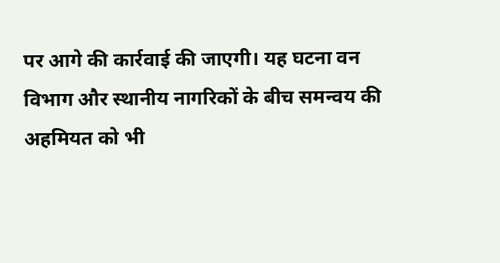पर आगे की कार्रवाई की जाएगी। यह घटना वन विभाग और स्थानीय नागरिकों के बीच समन्वय की अहमियत को भी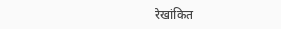रेखांकित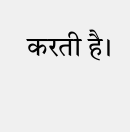करती है।